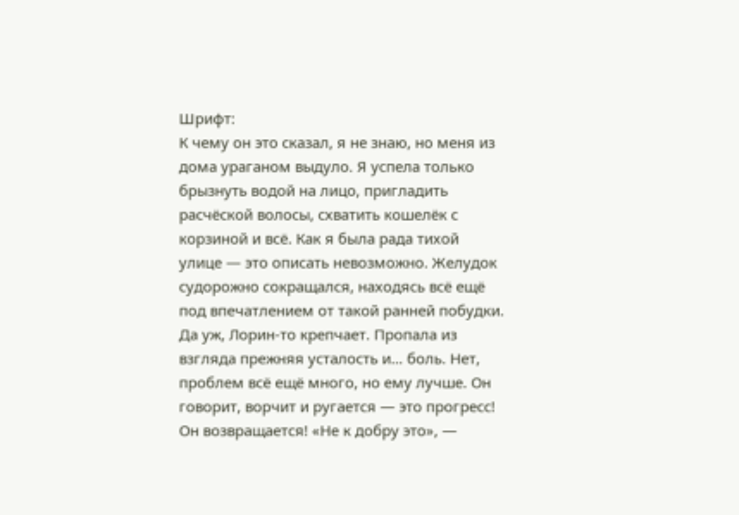Шрифт:
К чему он это сказал, я не знаю, но меня из дома ураганом выдуло. Я успела только брызнуть водой на лицо, пригладить расчёской волосы, схватить кошелёк с корзиной и всё. Как я была рада тихой улице — это описать невозможно. Желудок судорожно сокращался, находясь всё ещё под впечатлением от такой ранней побудки. Да уж, Лорин-то крепчает. Пропала из взгляда прежняя усталость и… боль. Нет, проблем всё ещё много, но ему лучше. Он говорит, ворчит и ругается — это прогресс! Он возвращается! «Не к добру это», —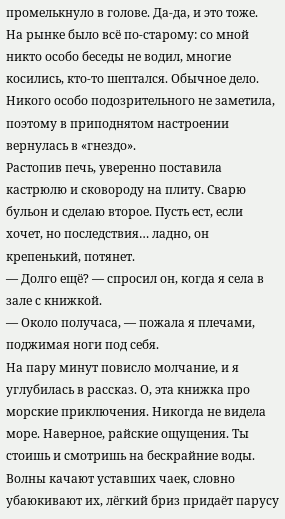промелькнуло в голове. Да-да, и это тоже.
На рынке было всё по-старому: со мной никто особо беседы не водил, многие косились, кто-то шептался. Обычное дело. Никого особо подозрительного не заметила, поэтому в приподнятом настроении вернулась в «гнездо».
Растопив печь, уверенно поставила кастрюлю и сковороду на плиту. Сварю бульон и сделаю второе. Пусть ест, если хочет, но последствия… ладно, он крепенький, потянет.
— Долго ещё? — спросил он, когда я села в зале с книжкой.
— Около получаса, — пожала я плечами, поджимая ноги под себя.
На пару минут повисло молчание, и я углубилась в рассказ. О, эта книжка про морские приключения. Никогда не видела море. Наверное, райские ощущения. Ты стоишь и смотришь на бескрайние воды. Волны качают уставших чаек, словно убаюкивают их, лёгкий бриз придаёт парусу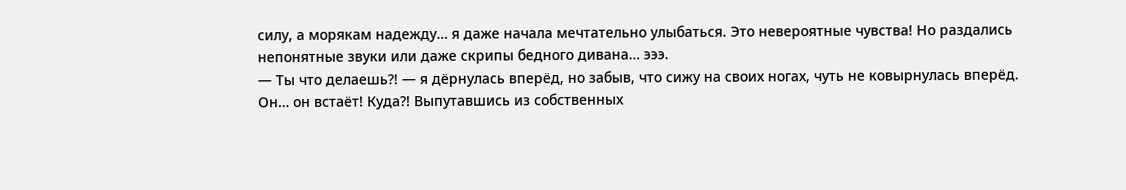силу, а морякам надежду… я даже начала мечтательно улыбаться. Это невероятные чувства! Но раздались непонятные звуки или даже скрипы бедного дивана… эээ.
— Ты что делаешь?! — я дёрнулась вперёд, но забыв, что сижу на своих ногах, чуть не ковырнулась вперёд.
Он… он встаёт! Куда?! Выпутавшись из собственных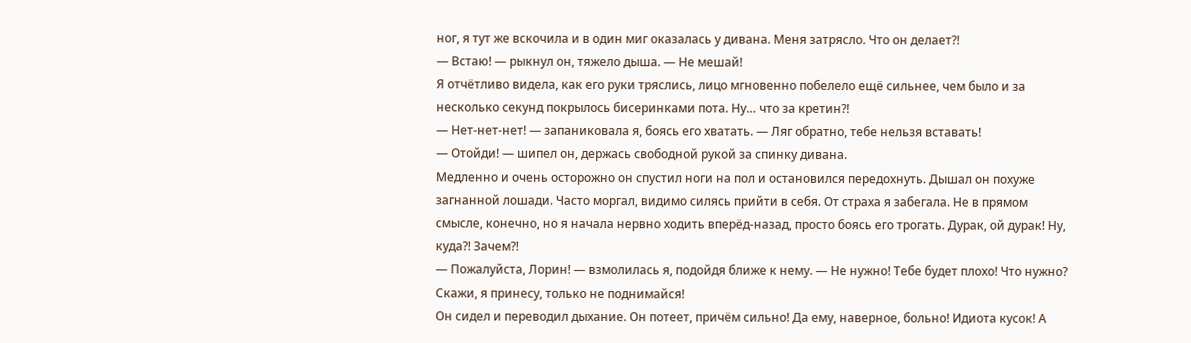ног, я тут же вскочила и в один миг оказалась у дивана. Меня затрясло. Что он делает?!
— Встаю! — рыкнул он, тяжело дыша. — Не мешай!
Я отчётливо видела, как его руки тряслись, лицо мгновенно побелело ещё сильнее, чем было и за несколько секунд покрылось бисеринками пота. Ну… что за кретин?!
— Нет-нет-нет! — запаниковала я, боясь его хватать. — Ляг обратно, тебе нельзя вставать!
— Отойди! — шипел он, держась свободной рукой за спинку дивана.
Медленно и очень осторожно он спустил ноги на пол и остановился передохнуть. Дышал он похуже загнанной лошади. Часто моргал, видимо силясь прийти в себя. От страха я забегала. Не в прямом смысле, конечно, но я начала нервно ходить вперёд-назад, просто боясь его трогать. Дурак, ой дурак! Ну, куда?! Зачем?!
— Пожалуйста, Лорин! — взмолилась я, подойдя ближе к нему. — Не нужно! Тебе будет плохо! Что нужно? Скажи, я принесу, только не поднимайся!
Он сидел и переводил дыхание. Он потеет, причём сильно! Да ему, наверное, больно! Идиота кусок! А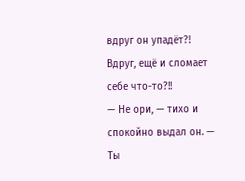вдруг он упадёт?! Вдруг, ещё и сломает себе что-то?!!
— Не ори, — тихо и спокойно выдал он. — Ты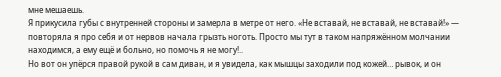мне мешаешь.
Я прикусила губы с внутренней стороны и замерла в метре от него. «Не вставай, не вставай, не вставай!» — повторяла я про себя и от нервов начала грызть ноготь. Просто мы тут в таком напряжённом молчании находимся, а ему ещё и больно, но помочь я не могу!..
Но вот он упёрся правой рукой в сам диван, и я увидела, как мышцы заходили под кожей… рывок, и он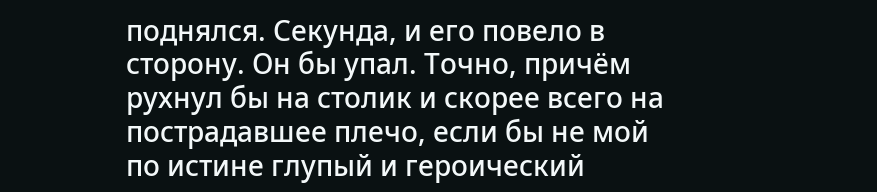поднялся. Секунда, и его повело в сторону. Он бы упал. Точно, причём рухнул бы на столик и скорее всего на пострадавшее плечо, если бы не мой по истине глупый и героический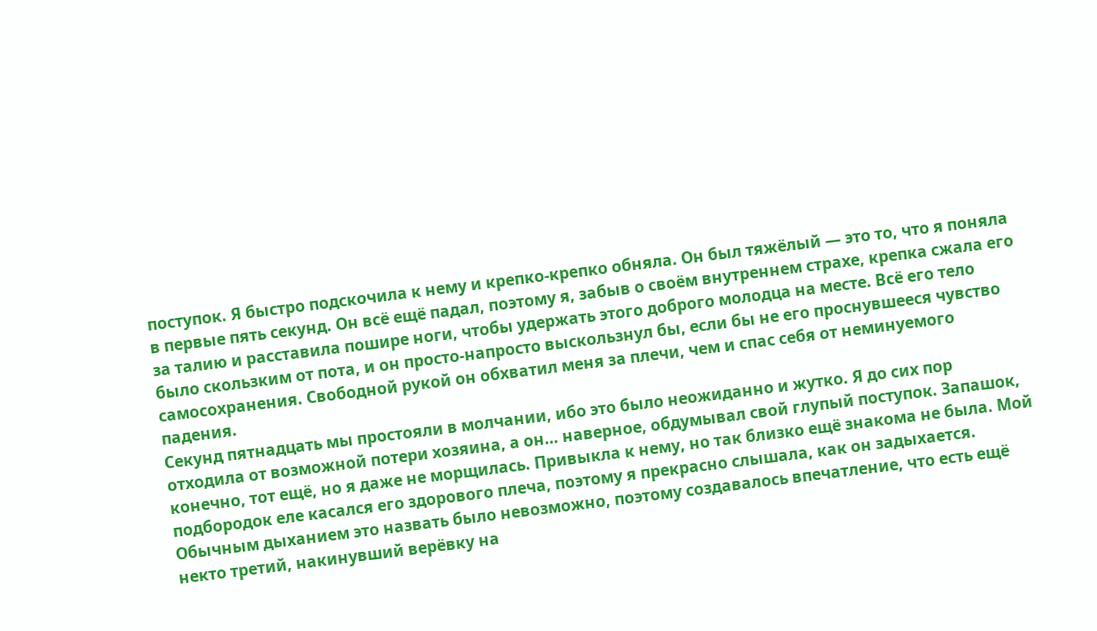поступок. Я быстро подскочила к нему и крепко-крепко обняла. Он был тяжёлый — это то, что я поняла в первые пять секунд. Он всё ещё падал, поэтому я, забыв о своём внутреннем страхе, крепка сжала его за талию и расставила пошире ноги, чтобы удержать этого доброго молодца на месте. Всё его тело было скользким от пота, и он просто-напросто выскользнул бы, если бы не его проснувшееся чувство самосохранения. Свободной рукой он обхватил меня за плечи, чем и спас себя от неминуемого падения.
Секунд пятнадцать мы простояли в молчании, ибо это было неожиданно и жутко. Я до сих пор отходила от возможной потери хозяина, а он… наверное, обдумывал свой глупый поступок. Запашок, конечно, тот ещё, но я даже не морщилась. Привыкла к нему, но так близко ещё знакома не была. Мой подбородок еле касался его здорового плеча, поэтому я прекрасно слышала, как он задыхается. Обычным дыханием это назвать было невозможно, поэтому создавалось впечатление, что есть ещё некто третий, накинувший верёвку на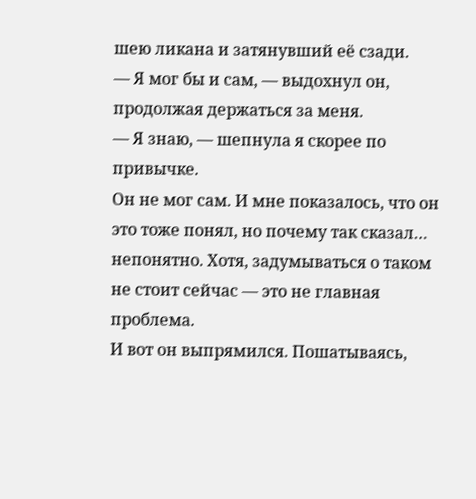шею ликана и затянувший её сзади.
— Я мог бы и сам, — выдохнул он, продолжая держаться за меня.
— Я знаю, — шепнула я скорее по привычке.
Он не мог сам. И мне показалось, что он это тоже понял, но почему так сказал… непонятно. Хотя, задумываться о таком не стоит сейчас — это не главная проблема.
И вот он выпрямился. Пошатываясь,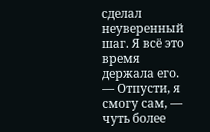сделал неуверенный шаг. Я всё это время держала его.
— Отпусти, я смогу сам, — чуть более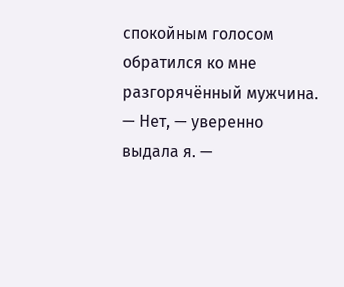спокойным голосом обратился ко мне разгорячённый мужчина.
— Нет, — уверенно выдала я. —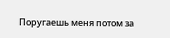Поругаешь меня потом за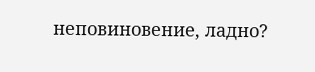неповиновение, ладно?